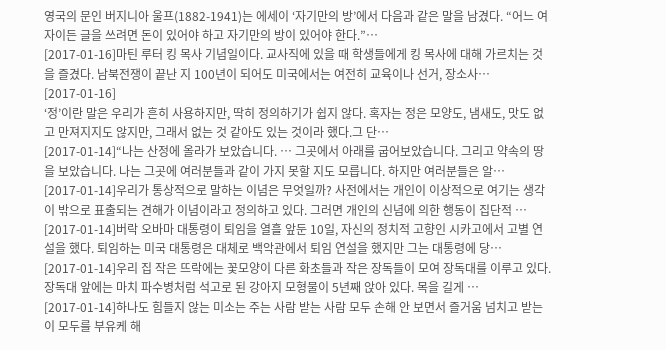영국의 문인 버지니아 울프(1882-1941)는 에세이 ‘자기만의 방’에서 다음과 같은 말을 남겼다. “어느 여자이든 글을 쓰려면 돈이 있어야 하고 자기만의 방이 있어야 한다.”…
[2017-01-16]마틴 루터 킹 목사 기념일이다. 교사직에 있을 때 학생들에게 킹 목사에 대해 가르치는 것을 즐겼다. 남북전쟁이 끝난 지 100년이 되어도 미국에서는 여전히 교육이나 선거, 장소사…
[2017-01-16]
‘정’이란 말은 우리가 흔히 사용하지만, 딱히 정의하기가 쉽지 않다. 혹자는 정은 모양도, 냄새도, 맛도 없고 만져지지도 않지만, 그래서 없는 것 같아도 있는 것이라 했다.그 단…
[2017-01-14]“나는 산정에 올라가 보았습니다. … 그곳에서 아래를 굽어보았습니다. 그리고 약속의 땅을 보았습니다. 나는 그곳에 여러분들과 같이 가지 못할 지도 모릅니다. 하지만 여러분들은 알…
[2017-01-14]우리가 통상적으로 말하는 이념은 무엇일까? 사전에서는 개인이 이상적으로 여기는 생각이 밖으로 표출되는 견해가 이념이라고 정의하고 있다. 그러면 개인의 신념에 의한 행동이 집단적 …
[2017-01-14]버락 오바마 대통령이 퇴임을 열흘 앞둔 10일, 자신의 정치적 고향인 시카고에서 고별 연설을 했다. 퇴임하는 미국 대통령은 대체로 백악관에서 퇴임 연설을 했지만 그는 대통령에 당…
[2017-01-14]우리 집 작은 뜨락에는 꽃모양이 다른 화초들과 작은 장독들이 모여 장독대를 이루고 있다. 장독대 앞에는 마치 파수병처럼 석고로 된 강아지 모형물이 5년째 앉아 있다. 목을 길게 …
[2017-01-14]하나도 힘들지 않는 미소는 주는 사람 받는 사람 모두 손해 안 보면서 즐거움 넘치고 받는 이 모두를 부유케 해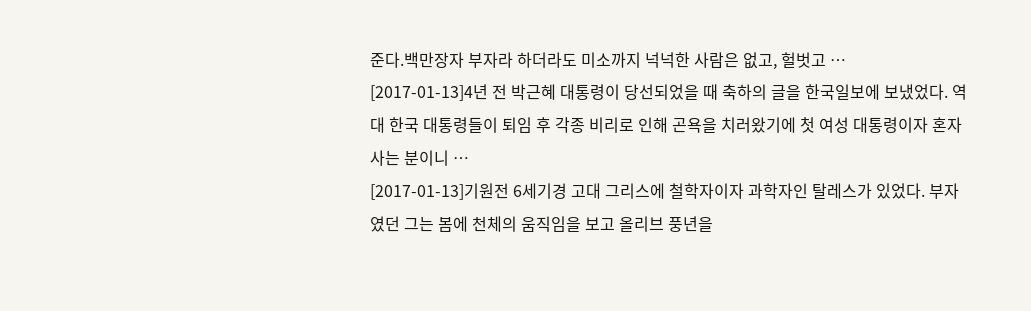준다.백만장자 부자라 하더라도 미소까지 넉넉한 사람은 없고, 헐벗고 …
[2017-01-13]4년 전 박근혜 대통령이 당선되었을 때 축하의 글을 한국일보에 보냈었다. 역대 한국 대통령들이 퇴임 후 각종 비리로 인해 곤욕을 치러왔기에 첫 여성 대통령이자 혼자 사는 분이니 …
[2017-01-13]기원전 6세기경 고대 그리스에 철학자이자 과학자인 탈레스가 있었다. 부자였던 그는 봄에 천체의 움직임을 보고 올리브 풍년을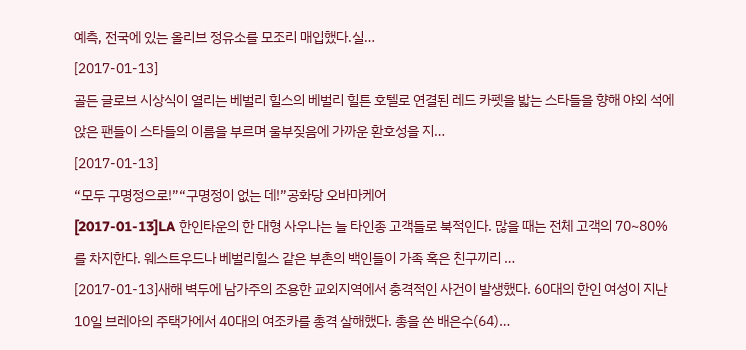예측, 전국에 있는 올리브 정유소를 모조리 매입했다.실…
[2017-01-13]
골든 글로브 시상식이 열리는 베벌리 힐스의 베벌리 힐튼 호텔로 연결된 레드 카펫을 밟는 스타들을 향해 야외 석에 앉은 팬들이 스타들의 이름을 부르며 울부짖음에 가까운 환호성을 지…
[2017-01-13]
“모두 구명정으로!”“구명정이 없는 데!”공화당 오바마케어
[2017-01-13]LA 한인타운의 한 대형 사우나는 늘 타인종 고객들로 북적인다. 많을 때는 전체 고객의 70~80%를 차지한다. 웨스트우드나 베벌리힐스 같은 부촌의 백인들이 가족 혹은 친구끼리 …
[2017-01-13]새해 벽두에 남가주의 조용한 교외지역에서 충격적인 사건이 발생했다. 60대의 한인 여성이 지난 10일 브레아의 주택가에서 40대의 여조카를 총격 살해했다. 총을 쏜 배은수(64)…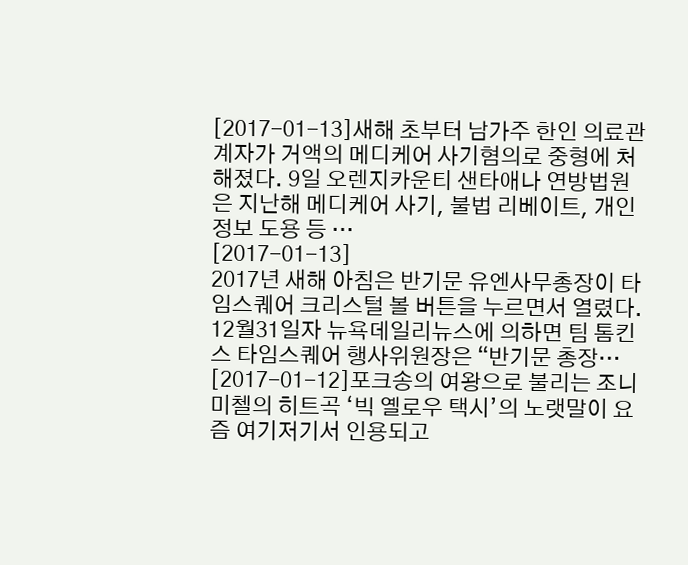[2017-01-13]새해 초부터 남가주 한인 의료관계자가 거액의 메디케어 사기혐의로 중형에 처해졌다. 9일 오렌지카운티 샌타애나 연방법원은 지난해 메디케어 사기, 불법 리베이트, 개인정보 도용 등 …
[2017-01-13]
2017년 새해 아침은 반기문 유엔사무총장이 타임스퀘어 크리스털 볼 버튼을 누르면서 열렸다. 12월31일자 뉴욕데일리뉴스에 의하면 팀 톰킨스 타임스퀘어 행사위원장은 “반기문 총장…
[2017-01-12]포크송의 여왕으로 불리는 조니 미첼의 히트곡 ‘빅 옐로우 택시’의 노랫말이 요즘 여기저기서 인용되고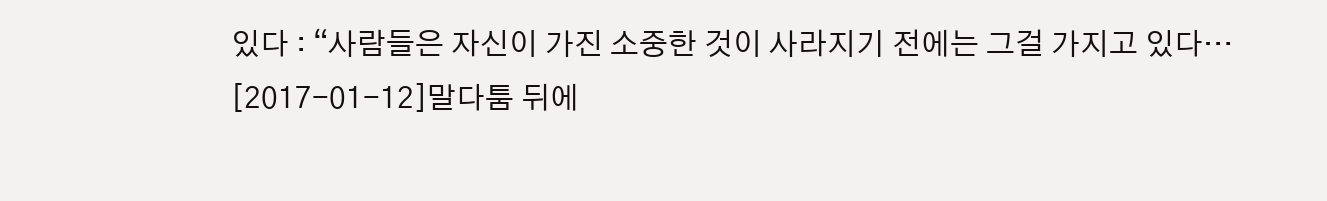있다 : “사람들은 자신이 가진 소중한 것이 사라지기 전에는 그걸 가지고 있다…
[2017-01-12]말다툼 뒤에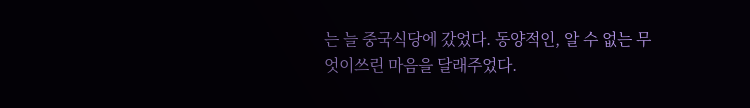는 늘 중국식당에 갔었다. 동양적인, 알 수 없는 무엇이쓰린 마음을 달래주었다.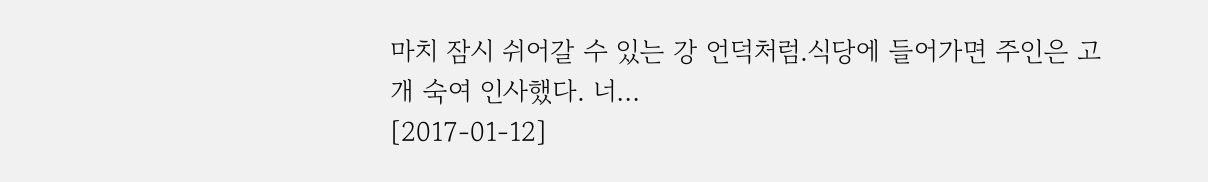마치 잠시 쉬어갈 수 있는 강 언덕처럼.식당에 들어가면 주인은 고개 숙여 인사했다. 너…
[2017-01-12]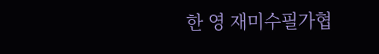한 영 재미수필가협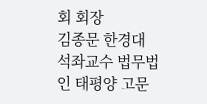회 회장
김종문 한경대 석좌교수 법무법인 태평양 고문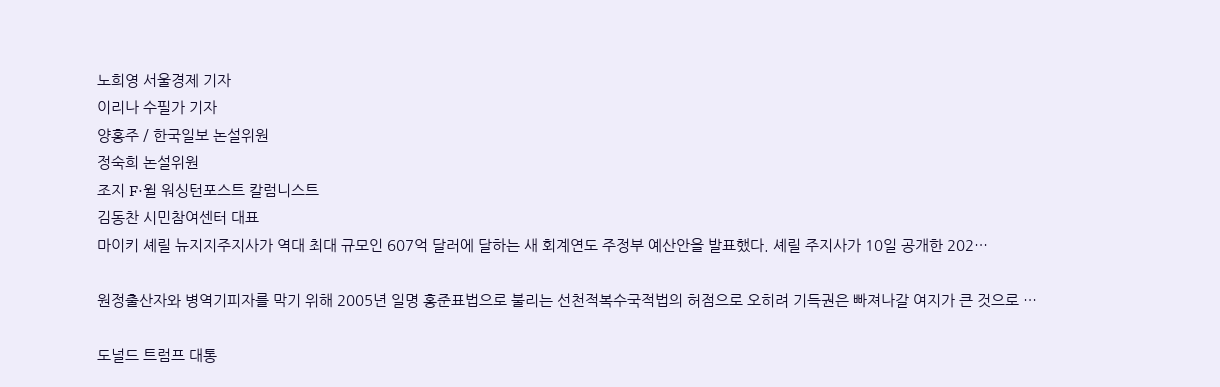노희영 서울경제 기자
이리나 수필가 기자
양홍주 / 한국일보 논설위원
정숙희 논설위원
조지 F·윌 워싱턴포스트 칼럼니스트
김동찬 시민참여센터 대표
마이키 셰릴 뉴지지주지사가 역대 최대 규모인 607억 달러에 달하는 새 회계연도 주정부 예산안을 발표했다. 셰릴 주지사가 10일 공개한 202…

원정출산자와 병역기피자를 막기 위해 2005년 일명 홍준표법으로 불리는 선천적복수국적법의 허점으로 오히려 기득권은 빠져나갈 여지가 큰 것으로 …

도널드 트럼프 대통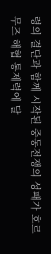령의 결단과 함께 시작된 중동전쟁의 성패가 호르무즈 해협 통제력에 달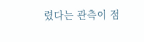렸다는 관측이 점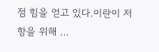점 힘을 얻고 있다.이란이 저항을 위해 …